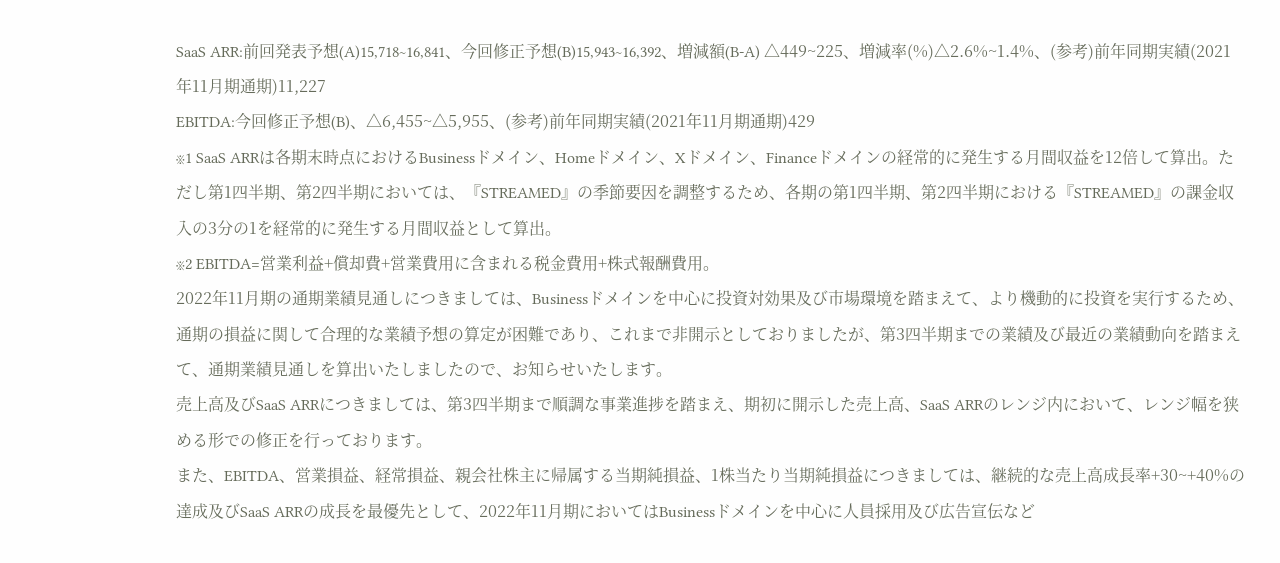SaaS ARR:前回発表予想(A)15,718~16,841、今回修正予想(B)15,943~16,392、増減額(B-A) △449~225、増減率(%)△2.6%~1.4%、(参考)前年同期実績(2021年11月期通期)11,227
EBITDA:今回修正予想(B)、△6,455~△5,955、(参考)前年同期実績(2021年11月期通期)429
※1 SaaS ARRは各期末時点におけるBusinessドメイン、Homeドメイン、Xドメイン、Financeドメインの経常的に発生する月間収益を12倍して算出。ただし第1四半期、第2四半期においては、『STREAMED』の季節要因を調整するため、各期の第1四半期、第2四半期における『STREAMED』の課金収入の3分の1を経常的に発生する月間収益として算出。
※2 EBITDA=営業利益+償却費+営業費用に含まれる税金費用+株式報酬費用。
2022年11月期の通期業績見通しにつきましては、Businessドメインを中心に投資対効果及び市場環境を踏まえて、より機動的に投資を実行するため、通期の損益に関して合理的な業績予想の算定が困難であり、これまで非開示としておりましたが、第3四半期までの業績及び最近の業績動向を踏まえて、通期業績見通しを算出いたしましたので、お知らせいたします。
売上高及びSaaS ARRにつきましては、第3四半期まで順調な事業進捗を踏まえ、期初に開示した売上高、SaaS ARRのレンジ内において、レンジ幅を狭める形での修正を行っております。
また、EBITDA、営業損益、経常損益、親会社株主に帰属する当期純損益、1株当たり当期純損益につきましては、継続的な売上高成長率+30~+40%の達成及びSaaS ARRの成長を最優先として、2022年11月期においてはBusinessドメインを中心に人員採用及び広告宣伝など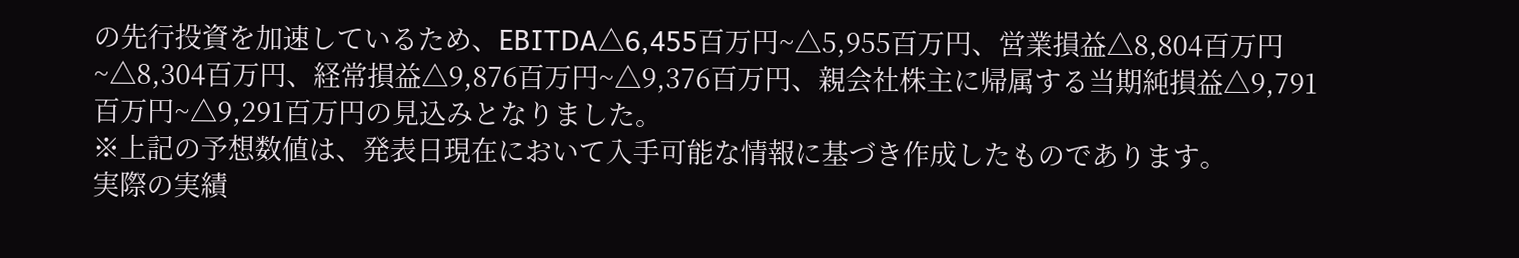の先行投資を加速しているため、EBITDA△6,455百万円~△5,955百万円、営業損益△8,804百万円~△8,304百万円、経常損益△9,876百万円~△9,376百万円、親会社株主に帰属する当期純損益△9,791百万円~△9,291百万円の見込みとなりました。
※上記の予想数値は、発表日現在において入手可能な情報に基づき作成したものであります。
実際の実績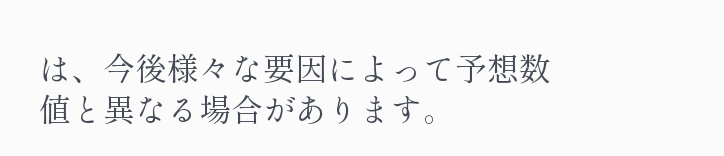は、今後様々な要因によって予想数値と異なる場合があります。